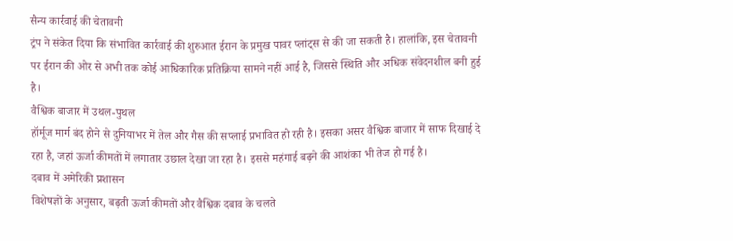सैन्य कार्रवाई की चेतावनी
ट्रंप ने संकेत दिया कि संभावित कार्रवाई की शुरुआत ईरान के प्रमुख पावर प्लांट्स से की जा सकती है। हालांकि, इस चेतावनी पर ईरान की ओर से अभी तक कोई आधिकारिक प्रतिक्रिया सामने नहीं आई है, जिससे स्थिति और अधिक संवेदनशील बनी हुई है।
वैश्विक बाजार में उथल-पुथल
हॉर्मूज मार्ग बंद होने से दुनियाभर में तेल और गैस की सप्लाई प्रभावित हो रही है। इसका असर वैश्विक बाजार में साफ दिखाई दे रहा है, जहां ऊर्जा कीमतों में लगातार उछाल देखा जा रहा है। इससे महंगाई बढ़ने की आशंका भी तेज हो गई है।
दबाव में अमेरिकी प्रशासन
विशेषज्ञों के अनुसार, बढ़ती ऊर्जा कीमतों और वैश्विक दबाव के चलते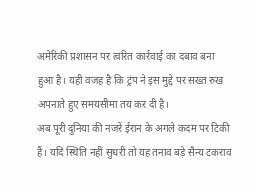अमेरिकी प्रशासन पर त्वरित कार्रवाई का दबाव बना हुआ है। यही वजह है कि ट्रंप ने इस मुद्दे पर सख्त रुख अपनाते हुए समयसीमा तय कर दी है।
अब पूरी दुनिया की नजरें ईरान के अगले कदम पर टिकी हैं। यदि स्थिति नहीं सुधरी तो यह तनाव बड़े सैन्य टकराव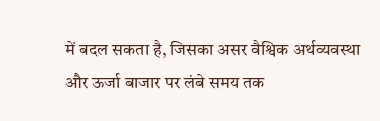में बदल सकता है, जिसका असर वैश्विक अर्थव्यवस्था और ऊर्जा बाजार पर लंबे समय तक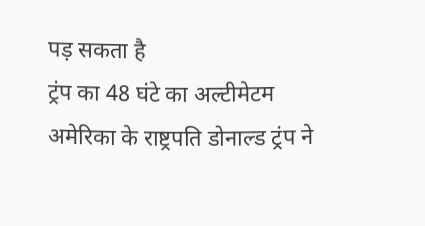पड़ सकता है
ट्रंप का 48 घंटे का अल्टीमेटम
अमेरिका के राष्ट्रपति डोनाल्ड ट्रंप ने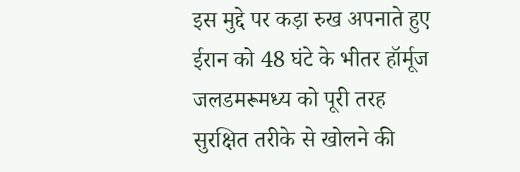इस मुद्दे पर कड़ा रुख अपनाते हुए ईरान को 48 घंटे के भीतर हॉर्मूज जलडमरूमध्य को पूरी तरह सुरक्षित तरीके से खोलने की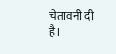चेतावनी दी है।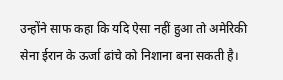उन्होंने साफ कहा कि यदि ऐसा नहीं हुआ तो अमेरिकी सेना ईरान के ऊर्जा ढांचे को निशाना बना सकती है।